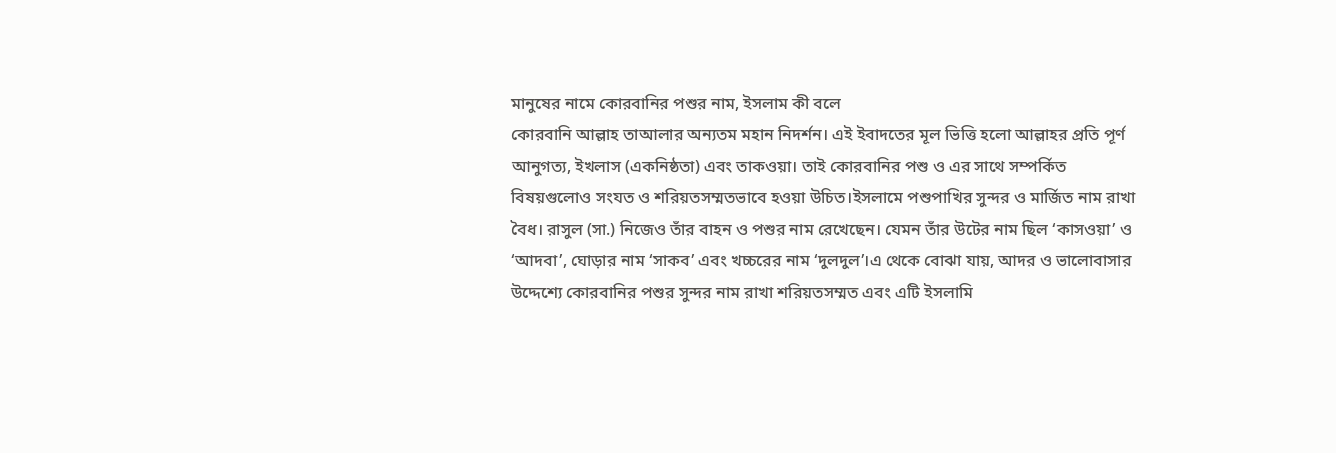মানুষের নামে কোরবানির পশুর নাম, ইসলাম কী বলে
কোরবানি আল্লাহ তাআলার অন্যতম মহান নিদর্শন। এই ইবাদতের মূল ভিত্তি হলো আল্লাহর প্রতি পূর্ণ আনুগত্য, ইখলাস (একনিষ্ঠতা) এবং তাকওয়া। তাই কোরবানির পশু ও এর সাথে সম্পর্কিত বিষয়গুলোও সংযত ও শরিয়তসম্মতভাবে হওয়া উচিত।ইসলামে পশুপাখির সুন্দর ও মার্জিত নাম রাখা বৈধ। রাসুল (সা.) নিজেও তাঁর বাহন ও পশুর নাম রেখেছেন। যেমন তাঁর উটের নাম ছিল ‘কাসওয়া’ ও ‘আদবা’, ঘোড়ার নাম ‘সাকব’ এবং খচ্চরের নাম ‘দুলদুল’।এ থেকে বোঝা যায়, আদর ও ভালোবাসার উদ্দেশ্যে কোরবানির পশুর সুন্দর নাম রাখা শরিয়তসম্মত এবং এটি ইসলামি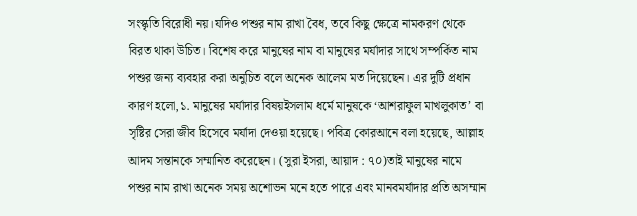সংস্কৃতি বিরোধী নয়।যদিও পশুর নাম রাখা বৈধ, তবে কিছু ক্ষেত্রে নামকরণ থেকে বিরত থাকা উচিত। বিশেষ করে মানুষের নাম বা মানুষের মর্যাদার সাথে সম্পর্কিত নাম পশুর জন্য ব্যবহার করা অনুচিত বলে অনেক আলেম মত দিয়েছেন। এর দুটি প্রধান কারণ হলো,১. মানুষের মর্যাদার বিষয়ইসলাম ধর্মে মানুষকে ‘আশরাফুল মাখলুকাত’ বা সৃষ্টির সেরা জীব হিসেবে মর্যাদা দেওয়া হয়েছে। পবিত্র কোরআনে বলা হয়েছে, আল্লাহ আদম সন্তানকে সম্মানিত করেছেন। (সুরা ইসরা, আয়াদ : ৭০)তাই মানুষের নামে পশুর নাম রাখা অনেক সময় অশোভন মনে হতে পারে এবং মানবমর্যাদার প্রতি অসম্মান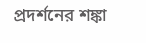প্রদর্শনের শঙ্কা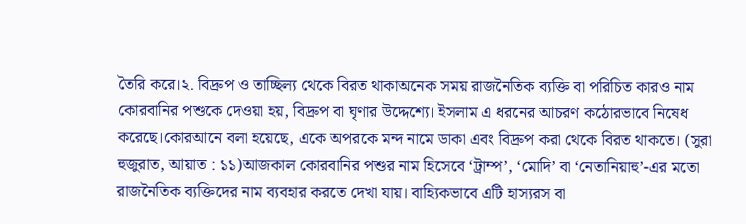তৈরি করে।২. বিদ্রুপ ও তাচ্ছিল্য থেকে বিরত থাকাঅনেক সময় রাজনৈতিক ব্যক্তি বা পরিচিত কারও নাম কোরবানির পশুকে দেওয়া হয়, বিদ্রুপ বা ঘৃণার উদ্দেশ্যে। ইসলাম এ ধরনের আচরণ কঠোরভাবে নিষেধ করেছে।কোরআনে বলা হয়েছে, একে অপরকে মন্দ নামে ডাকা এবং বিদ্রুপ করা থেকে বিরত থাকতে। (সুরা হুজুরাত, আয়াত : ১১)আজকাল কোরবানির পশুর নাম হিসেবে ‘ট্রাম্প’, ‘মোদি’ বা ‘নেতানিয়াহু’-এর মতো রাজনৈতিক ব্যক্তিদের নাম ব্যবহার করতে দেখা যায়। বাহ্যিকভাবে এটি হাস্যরস বা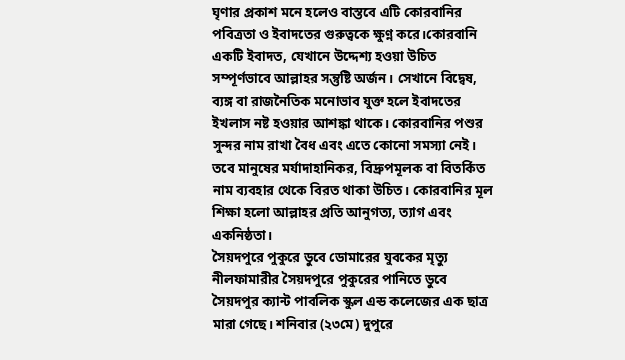ঘৃণার প্রকাশ মনে হলেও বাস্তবে এটি কোরবানির পবিত্রতা ও ইবাদতের গুরুত্বকে ক্ষুণ্ন করে।কোরবানি একটি ইবাদত, যেখানে উদ্দেশ্য হওয়া উচিত সম্পূর্ণভাবে আল্লাহর সন্তুষ্টি অর্জন। সেখানে বিদ্বেষ, ব্যঙ্গ বা রাজনৈতিক মনোভাব যুক্ত হলে ইবাদতের ইখলাস নষ্ট হওয়ার আশঙ্কা থাকে। কোরবানির পশুর সুন্দর নাম রাখা বৈধ এবং এতে কোনো সমস্যা নেই। তবে মানুষের মর্যাদাহানিকর, বিদ্রুপমূলক বা বিতর্কিত নাম ব্যবহার থেকে বিরত থাকা উচিত। কোরবানির মূল শিক্ষা হলো আল্লাহর প্রতি আনুগত্য, ত্যাগ এবং একনিষ্ঠতা।
সৈয়দপুরে পুকুরে ডুবে ডোমারের যুবকের মৃত্যু
নীলফামারীর সৈয়দপুরে পুকুরের পানিতে ডুবে সৈয়দপুর ক্যান্ট পাবলিক স্কুল এন্ড কলেজের এক ছাত্র মারা গেছে। শনিবার (২৩মে) দুপুরে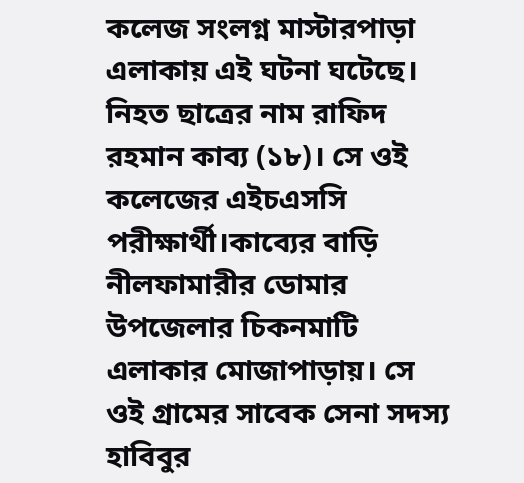কলেজ সংলগ্ন মাস্টারপাড়া এলাকায় এই ঘটনা ঘটেছে। নিহত ছাত্রের নাম রাফিদ রহমান কাব্য (১৮)। সে ওই কলেজের এইচএসসি পরীক্ষার্থী।কাব্যের বাড়ি নীলফামারীর ডোমার উপজেলার চিকনমাটি এলাকার মোজাপাড়ায়। সে ওই গ্রামের সাবেক সেনা সদস্য হাবিবুর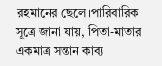রহমানের ছেলে।পারিবারিক সূত্রে জানা যায়, পিতা-মাতার একমাত্র সন্তান কাব্য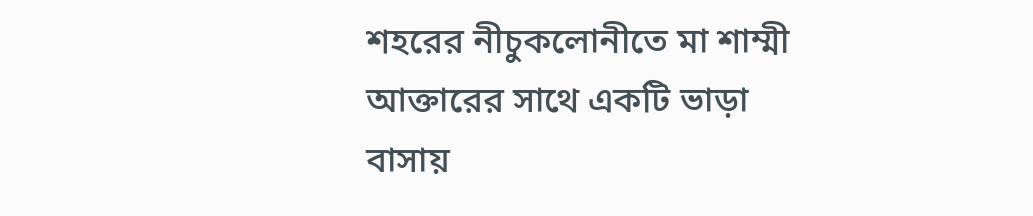শহরের নীচুকলোনীতে মা শাম্মী আক্তারের সাথে একটি ভাড়া বাসায়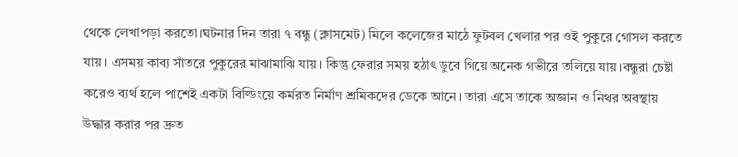থেকে লেখাপড়া করতো।ঘটনার দিন তারা ৭ বন্ধু (ক্লাসমেট) মিলে কলেজের মাঠে ফুটবল খেলার পর ওই পুকুরে গোসল করতে যায়। এসময় কাব্য সাঁতরে পুকুরের মাঝামাঝি যায়। কিন্তু ফেরার সময় হঠাৎ ডুবে গিয়ে অনেক গভীরে তলিয়ে যায়।বন্ধুরা চেষ্টা করেও ব্যর্থ হলে পাশেই একটা বিল্ডিংয়ে কর্মরত নির্মাণ শ্রমিকদের ডেকে আনে। তারা এসে তাকে অজ্ঞান ও নিথর অবস্থায় উদ্ধার করার পর দ্রুত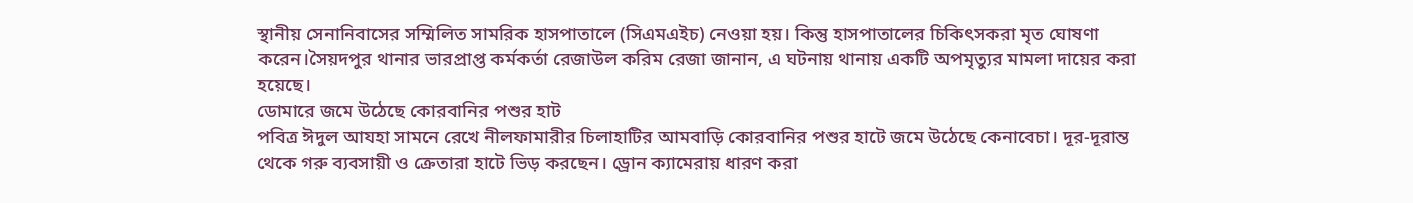স্থানীয় সেনানিবাসের সম্মিলিত সামরিক হাসপাতালে (সিএমএইচ) নেওয়া হয়। কিন্তু হাসপাতালের চিকিৎসকরা মৃত ঘোষণা করেন।সৈয়দপুর থানার ভারপ্রাপ্ত কর্মকর্তা রেজাউল করিম রেজা জানান, এ ঘটনায় থানায় একটি অপমৃত্যুর মামলা দায়ের করা হয়েছে।
ডোমারে জমে উঠেছে কোরবানির পশুর হাট
পবিত্র ঈদুল আযহা সামনে রেখে নীলফামারীর চিলাহাটির আমবাড়ি কোরবানির পশুর হাটে জমে উঠেছে কেনাবেচা। দূর-দূরান্ত থেকে গরু ব্যবসায়ী ও ক্রেতারা হাটে ভিড় করছেন। ড্রোন ক্যামেরায় ধারণ করা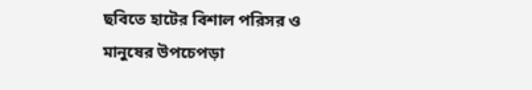ছবিতে হাটের বিশাল পরিসর ও মানুষের উপচেপড়া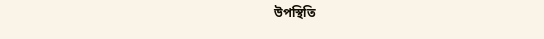উপস্থিতি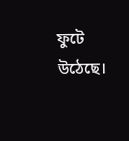ফুটে উঠেছে।